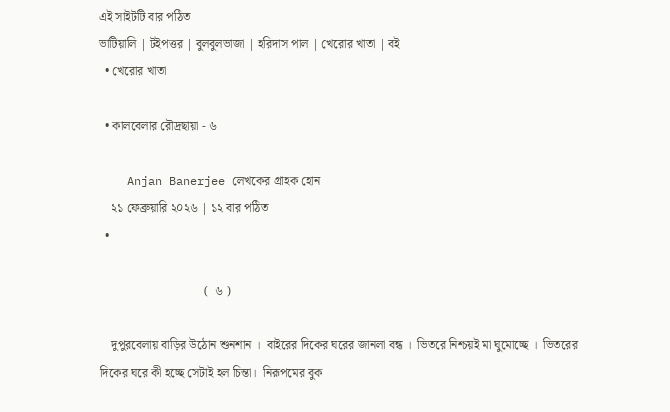এই সাইটটি বার পঠিত
ভাটিয়ালি | টইপত্তর | বুলবুলভাজা | হরিদাস পাল | খেরোর খাতা | বই
  • খেরোর খাতা

  • কালবেলার রৌদ্রছায়া - ৬

    Anjan Banerjee লেখকের গ্রাহক হোন
    ২১ ফেব্রুয়ারি ২০২৬ | ১২ বার পঠিত
  •

                                  (  ৬ )

    দুপুরবেলায় বাড়ির উঠোন শুনশান ।  বাইরের দিকের ঘরের জানলা বন্ধ ।  ভিতরে নিশ্চয়ই মা ঘুমোচ্ছে ।  ভিতরের দিকের ঘরে কী হচ্ছে সেটাই হল চিন্তা।  নিরূপমের বুক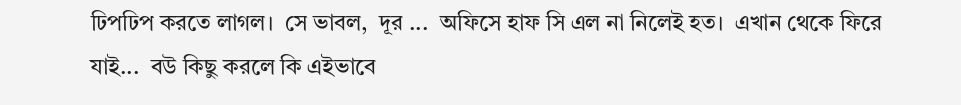ঢিপঢিপ করতে লাগল।  সে ভাবল,  দূর ...  অফিসে হাফ সি এল না নিলেই হত।  এখান থেকে ফিরে যাই...  বউ কিছু করলে কি এইভাবে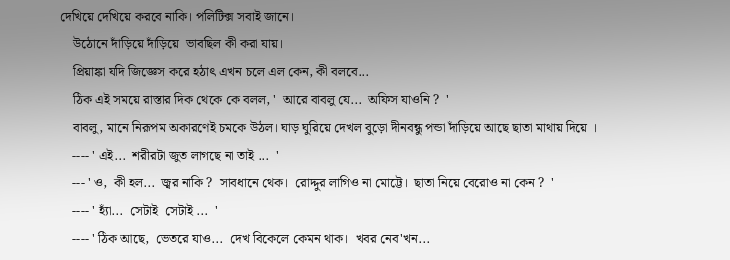দেখিয়ে দেখিয়ে করবে নাকি। পলিটিক্স সবাই জানে।
    উঠোনে দাঁড়িয়ে দাঁড়িয়ে  ভাবছিল কী করা যায়।
    প্রিয়াঙ্কা যদি জিজ্ঞেস করে হঠাৎ এখন চলে এল কেন, কী বলবে...
    ঠিক এই সময়ে রাস্তার দিক থেকে কে বলল, '  আরে বাবলু যে...  অফিস যাওনি ?  '
    বাবলু, মানে নিরূপম অকারণেই চমকে উঠল। ঘাড় ঘুরিয়ে দেখল বুড়ো দীনবন্ধু পন্ডা দাঁড়িয়ে আছে ছাতা মাথায় দিয়ে ।
    ---- ' এই...  শরীরটা জুত লাগছে না তাই ...  '
    --- ' ও,  কী হল...  জ্বর নাকি ?  সাবধানে থেক।  রোদ্দুর লাগিও না মোট্টে।  ছাতা নিয়ে বেরোও না কেন ?  '
    ---- ' হ্যাঁ...  সেটাই  সেটাই ...  '
    ---- ' ঠিক আছে,  ভেতরে যাও...  দেখ বিকেলে কেমন থাক।  খবর নেব'খন...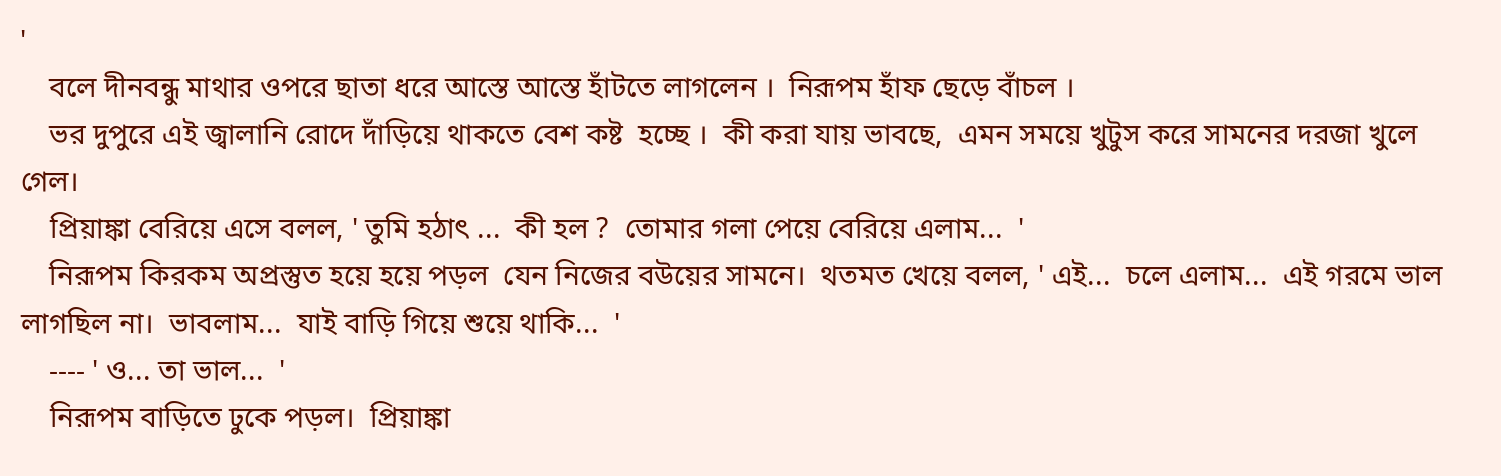'
    বলে দীনবন্ধু মাথার ওপরে ছাতা ধরে আস্তে আস্তে হাঁটতে লাগলেন ।  নিরূপম হাঁফ ছেড়ে বাঁচল ।
    ভর দুপুরে এই জ্বালানি রোদে দাঁড়িয়ে থাকতে বেশ কষ্ট  হচ্ছে ।  কী করা যায় ভাবছে,  এমন সময়ে খুটুস করে সামনের দরজা খুলে গেল।
    প্রিয়াঙ্কা বেরিয়ে এসে বলল, ' তুমি হঠাৎ ...  কী হল ?  তোমার গলা পেয়ে বেরিয়ে এলাম...  '
    নিরূপম কিরকম অপ্রস্তুত হয়ে হয়ে পড়ল  যেন নিজের বউয়ের সামনে।  থতমত খেয়ে বলল, ' এই...  চলে এলাম...  এই গরমে ভাল লাগছিল না।  ভাবলাম...  যাই বাড়ি গিয়ে শুয়ে থাকি...  '
    ---- ' ও... তা ভাল...  '
    নিরূপম বাড়িতে ঢুকে পড়ল।  প্রিয়াঙ্কা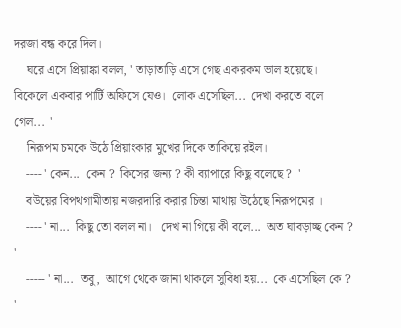দরজা বন্ধ করে দিল।
    ঘরে এসে প্রিয়াঙ্কা বলল, ' তাড়াতাড়ি এসে গেছ একরকম ভাল হয়েছে।  বিকেলে একবার পার্টি অফিসে যেও।  লোক এসেছিল...  দেখা করতে বলে গেল...  '
    নিরূপম চমকে উঠে প্রিয়াংকার মুখের দিকে তাকিয়ে রইল।
    ---- ' কেন...  কেন ?  কিসের জন্য ? কী ব্যাপারে কিছু বলেছে ?  '
    বউয়ের বিপথগামীতায় নজরদারি করার চিন্তা মাথায় উঠেছে নিরূপমের ।
    ---- ' না...  কিছু তো বলল না।   দেখ না গিয়ে কী বলে...  অত ঘাবড়াচ্ছ কেন ?  '
    ----- ' না...  তবু,  আগে থেকে জানা থাকলে সুবিধা হয়...  কে এসেছিল কে ?  '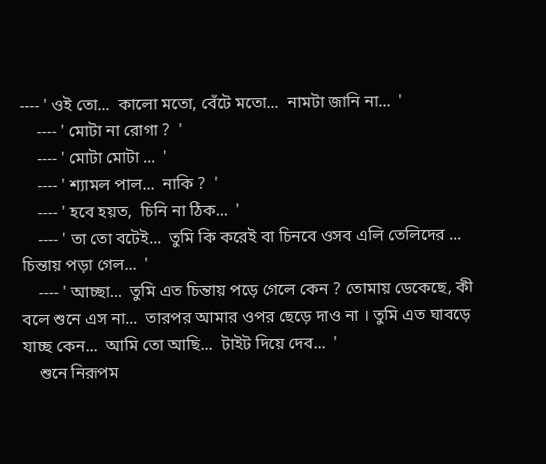---- ' ওই তো...  কালো মতো, বেঁটে মতো...  নামটা জানি না...  '
    ---- ' মোটা না রোগা ?  '
    ---- ' মোটা মোটা ...  '
    ---- ' শ্যামল পাল...  নাকি ?  '
    ---- ' হবে হয়ত,  চিনি না ঠিক...  '
    ---- ' তা তো বটেই...  তুমি কি করেই বা চিনবে ওসব এলি তেলিদের ... চিন্তায় পড়া গেল...  '
    ---- ' আচ্ছা...  তুমি এত চিন্তায় পড়ে গেলে কেন ? তোমায় ডেকেছে, কী বলে শুনে এস না...  তারপর আমার ওপর ছেড়ে দাও না । তুমি এত ঘাবড়ে যাচ্ছ কেন...  আমি তো আছি...  টাইট দিয়ে দেব...  '
    শুনে নিরূপম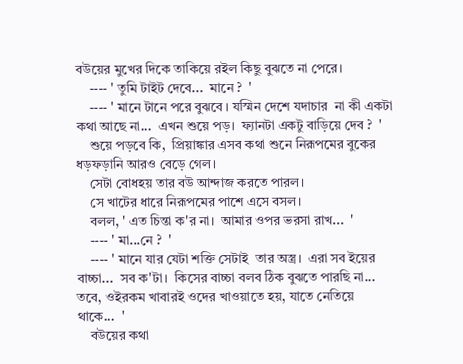বউয়ের মুখের দিকে তাকিয়ে রইল কিছু বুঝতে না পেরে।
    ---- ' তুমি টাইট দেবে...  মানে ?  '
    ---- ' মানে টানে পরে বুঝবে । যস্মিন দেশে যদাচার  না কী একটা কথা আছে না...  এখন শুয়ে পড়।  ফ্যানটা একটু বাড়িয়ে দেব ?  '
    শুয়ে পড়বে কি,  প্রিয়াঙ্কার এসব কথা শুনে নিরূপমের বুকের ধড়ফড়ানি আরও বেড়ে গেল।
    সেটা বোধহয় তার বউ আন্দাজ করতে পারল।
    সে খাটের ধারে নিরূপমের পাশে এসে বসল।
    বলল, ' এত চিন্তা ক'র না।  আমার ওপর ভরসা রাখ...  '
    ---- ' মা...নে ?  '
    ---- ' মানে যার যেটা শক্তি সেটাই  তার অস্ত্র।  এরা সব ইয়ের বাচ্চা...  সব ক'টা।  কিসের বাচ্চা বলব ঠিক বুঝতে পারছি না... তবে, ওইরকম খাবারই ওদের খাওয়াতে হয়, যাতে নেতিয়ে থাকে...  '
    বউয়ের কথা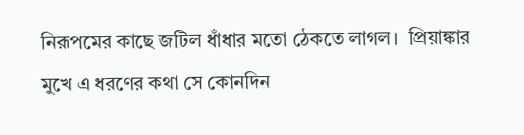নিরূপমের কাছে জটিল ধাঁধার মতো ঠেকতে লাগল।  প্রিয়াঙ্কার মুখে এ ধরণের কথা সে কোনদিন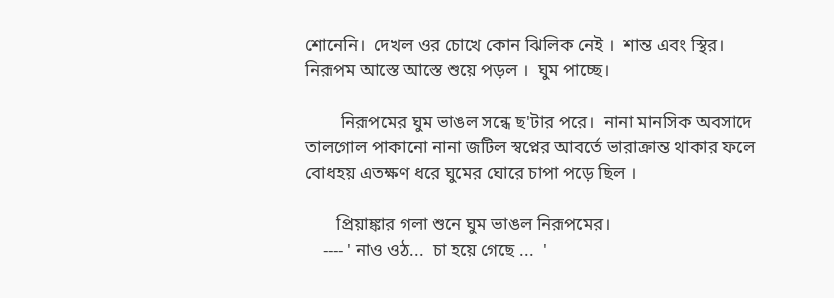শোনেনি।  দেখল ওর চোখে কোন ঝিলিক নেই ।  শান্ত এবং স্থির।   নিরূপম আস্তে আস্তে শুয়ে পড়ল ।  ঘুম পাচ্ছে।

        নিরূপমের ঘুম ভাঙল সন্ধে ছ'টার পরে।  নানা মানসিক অবসাদে তালগোল পাকানো নানা জটিল স্বপ্নের আবর্তে ভারাক্রান্ত থাকার ফলে বোধহয় এতক্ষণ ধরে ঘুমের ঘোরে চাপা পড়ে ছিল ।

       প্রিয়াঙ্কার গলা শুনে ঘুম ভাঙল নিরূপমের।
    ---- ' নাও ওঠ...  চা হয়ে গেছে ...  '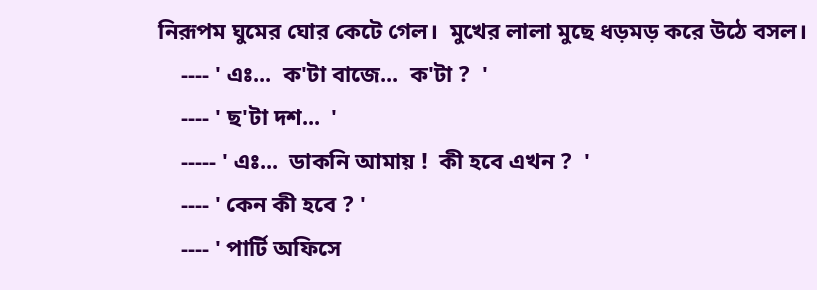নিরূপম ঘুমের ঘোর কেটে গেল।  মুখের লালা মুছে ধড়মড় করে উঠে বসল।
    ---- ' এঃ...  ক'টা বাজে...  ক'টা ?  '
    ---- ' ছ'টা দশ...  '
    ----- ' এঃ...  ডাকনি আমায় !  কী হবে এখন ?  '
    ---- ' কেন কী হবে ? '
    ---- ' পার্টি অফিসে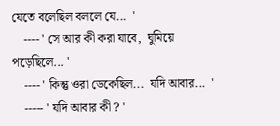যেতে বলেছিল বললে যে...  '
    ---- ' সে আর কী করা যাবে,  ঘুমিয়ে পড়েছিলে... '
    ---- ' কিন্তু ওরা ডেকেছিল...  যদি আবার...  '
    ----- ' যদি আবার কী ? '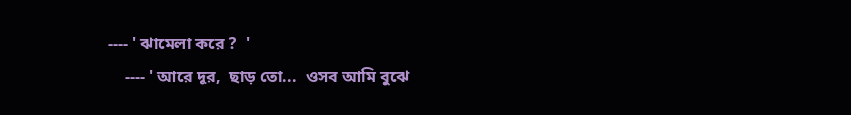---- ' ঝামেলা করে ?  '
    ---- ' আরে দূর,  ছাড় তো...  ওসব আমি বুঝে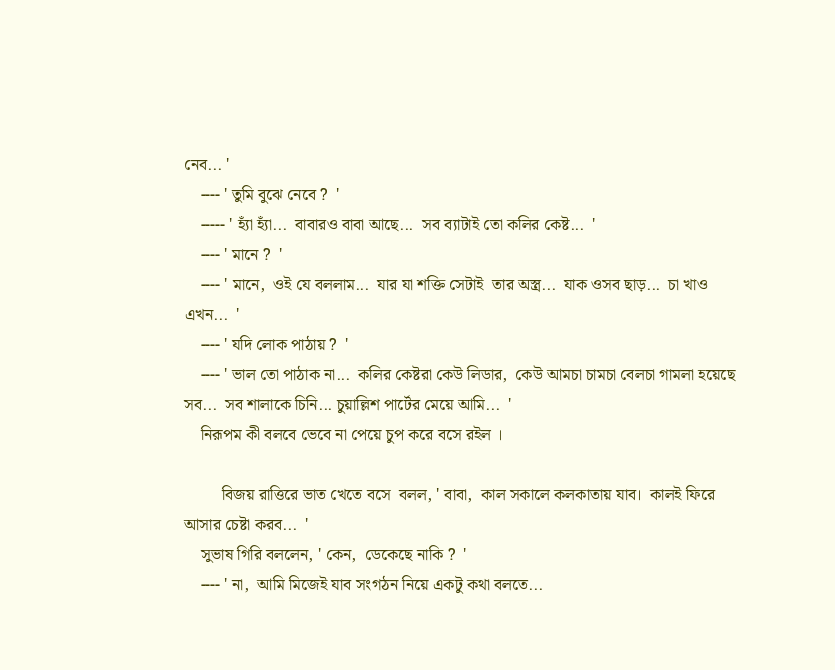নেব... '
    ---- ' তুমি বুঝে নেবে ?  '
    ----- ' হ্যাঁ হ্যাঁ...  বাবারও বাবা আছে...  সব ব্যাটাই তো কলির কেষ্ট...  '
    ---- ' মানে ?  '
    ---- ' মানে,  ওই যে বললাম...  যার যা শক্তি সেটাই  তার অস্ত্র...  যাক ওসব ছাড়...  চা খাও এখন...  '
    ---- ' যদি লোক পাঠায় ?  '
    ---- ' ভাল তো পাঠাক না...  কলির কেষ্টরা কেউ লিডার,  কেউ আমচা চামচা বেলচা গামলা হয়েছে সব...  সব শালাকে চিনি... চুয়াল্লিশ পার্টের মেয়ে আমি...  '
    নিরূপম কী বলবে ভেবে না পেয়ে চুপ করে বসে রইল ।

         বিজয় রাত্তিরে ভাত খেতে বসে  বলল, ' বাবা,  কাল সকালে কলকাতায় যাব।  কালই ফিরে আসার চেষ্টা করব...  '
    সুভাষ গিরি বললেন, ' কেন,  ডেকেছে নাকি ?  '
    ---- ' না,  আমি মিজেই যাব সংগঠন নিয়ে একটু কথা বলতে...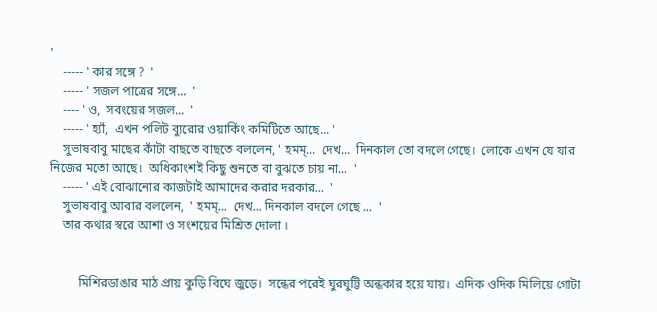'
    ----- ' কার সঙ্গে ?  '
    ----- ' সজল পাত্রের সঙ্গে...  '
    ---- ' ও,  সবংয়ের সজল...  '
    ----- ' হ্যাঁ,  এখন পলিট ব্যুরোর ওয়ার্কিং কমিটিতে আছে... '
    সুভাষবাবু মাছের কাঁটা বাছতে বাছতে বললেন, ' হমম্...  দেখ...  দিনকাল তো বদলে গেছে।  লোকে এখন যে যার নিজের মতো আছে।  অধিকাংশই কিছু শুনতে বা বুঝতে চায় না...  '
    ----- ' এই বোঝানোর কাজটাই আমাদের করার দরকার...  '
    সুভাষবাবু আবার বললেন,  ' হমম্...  দেখ... দিনকাল বদলে গেছে ...  '
    তার কথার স্বরে আশা ও সংশয়ের মিশ্রিত দোলা ।


         মিশিরডাঙার মাঠ প্রায় কুড়ি বিঘে জুড়ে।  সন্ধের পরেই ঘুরঘুট্টি অন্ধকার হয়ে যায়।  এদিক ওদিক মিলিয়ে গোটা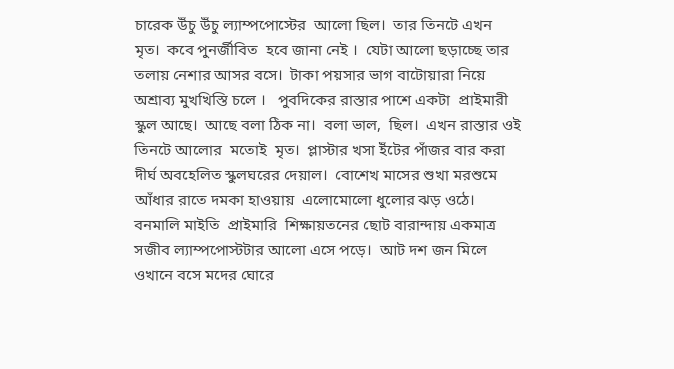চারেক উঁচু উঁচু ল্যাম্পপোস্টের  আলো ছিল।  তার তিনটে এখন মৃত।  কবে পুনর্জীবিত  হবে জানা নেই ।  যেটা আলো ছড়াচ্ছে তার তলায় নেশার আসর বসে।  টাকা পয়সার ভাগ বাটোয়ারা নিয়ে অশ্রাব্য মুখখিস্তি চলে ।   পুবদিকের রাস্তার পাশে একটা  প্রাইমারী স্কুল আছে।  আছে বলা ঠিক না।  বলা ভাল,  ছিল।  এখন রাস্তার ওই তিনটে আলোর  মতোই  মৃত।  প্লাস্টার খসা ইঁটের পাঁজর বার করা দীর্ঘ অবহেলিত স্কুলঘরের দেয়াল।  বোশেখ মাসের শুখা মরশুমে আঁধার রাতে দমকা হাওয়ায়  এলোমোলো ধুলোর ঝড় ওঠে।  বনমালি মাইতি  প্রাইমারি  শিক্ষায়তনের ছোট বারান্দায় একমাত্র সজীব ল্যাম্পপোস্টটার আলো এসে পড়ে।  আট দশ জন মিলে ওখানে বসে মদের ঘোরে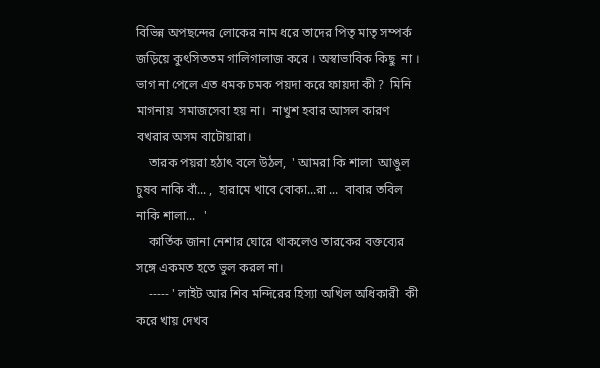বিভিন্ন অপছন্দের লোকের নাম ধরে তাদের পিতৃ মাতৃ সম্পর্ক জড়িয়ে কুৎসিততম গালিগালাজ করে । অস্বাভাবিক কিছু  না । ভাগ না পেলে এত ধমক চমক পয়দা করে ফায়দা কী ?  মিনি মাগনায়  সমাজসেবা হয় না।  নাখুশ হবার আসল কারণ বখরার অসম বাটোয়ারা।
    তারক পয়রা হঠাৎ বলে উঠল,  ' আমরা কি শালা  আঙুল চুষব নাকি বাঁ... ,  হারামে খাবে বোকা...রা ...  বাবার তবিল নাকি শালা...   '
    কার্তিক জানা নেশার ঘোরে থাকলেও তারকের বক্তব্যের সঙ্গে একমত হতে ভুল করল না।
    ----- ' লাইট আর শিব মন্দিরের হিস্যা অখিল অধিকারী  কী  করে খায় দেখব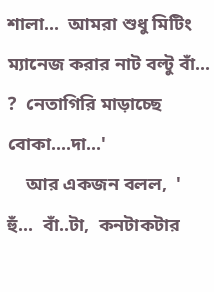শালা...  আমরা শুধু মিটিং ম্যানেজ করার নাট বল্টু বাঁ... ?  নেতাগিরি মাড়াচ্ছে বোকা....দা...'
    আর একজন বলল,  ' হুঁ...  বাঁ..টা,  কনটাকটার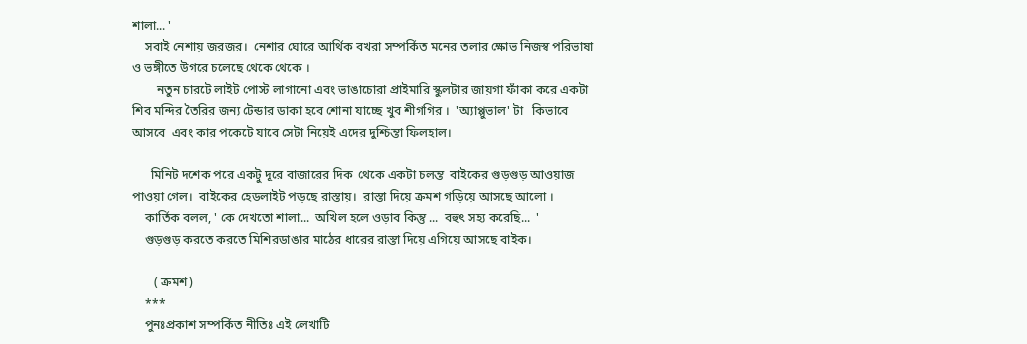শালা... '
    সবাই নেশায় জরজর।  নেশার ঘোরে আর্থিক বখরা সম্পর্কিত মনের তলার ক্ষোভ নিজস্ব পরিভাষা ও ভঙ্গীতে উগরে চলেছে থেকে থেকে ।
        নতুন চারটে লাইট পোস্ট লাগানো এবং ভাঙাচোরা প্রাইমারি স্কুলটার জায়গা ফাঁকা করে একটা শিব মন্দির তৈরির জন্য টেন্ডার ডাকা হবে শোনা যাচ্ছে খুব শীগগির ।  'অ্যাপ্পুভাল' টা   কিভাবে আসবে  এবং কার পকেটে যাবে সেটা নিয়েই এদের দুশ্চিন্তা ফিলহাল।

      মিনিট দশেক পরে একটু দূরে বাজারের দিক  থেকে একটা চলন্ত  বাইকের গুড়গুড় আওয়াজ পাওয়া গেল।  বাইকের হেডলাইট পড়ছে রাস্তায়।  রাস্তা দিয়ে ক্রমশ গড়িয়ে আসছে আলো ।
    কার্তিক বলল, ' কে দেখতো শালা...  অখিল হলে ওড়াব কিন্তু ...  বহুৎ সহ্য করেছি...  '
    গুড়গুড় করতে করতে মিশিরডাঙার মাঠের ধারের রাস্তা দিয়ে এগিয়ে আসছে বাইক।

       ( ক্রমশ)
    ***
    পুনঃপ্রকাশ সম্পর্কিত নীতিঃ এই লেখাটি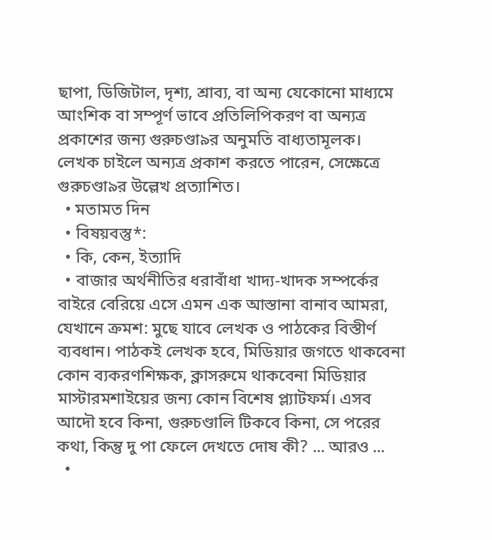ছাপা, ডিজিটাল, দৃশ্য, শ্রাব্য, বা অন্য যেকোনো মাধ্যমে আংশিক বা সম্পূর্ণ ভাবে প্রতিলিপিকরণ বা অন্যত্র প্রকাশের জন্য গুরুচণ্ডা৯র অনুমতি বাধ্যতামূলক। লেখক চাইলে অন্যত্র প্রকাশ করতে পারেন, সেক্ষেত্রে গুরুচণ্ডা৯র উল্লেখ প্রত্যাশিত।
  • মতামত দিন
  • বিষয়বস্তু*:
  • কি, কেন, ইত্যাদি
  • বাজার অর্থনীতির ধরাবাঁধা খাদ্য-খাদক সম্পর্কের বাইরে বেরিয়ে এসে এমন এক আস্তানা বানাব আমরা, যেখানে ক্রমশ: মুছে যাবে লেখক ও পাঠকের বিস্তীর্ণ ব্যবধান। পাঠকই লেখক হবে, মিডিয়ার জগতে থাকবেনা কোন ব্যকরণশিক্ষক, ক্লাসরুমে থাকবেনা মিডিয়ার মাস্টারমশাইয়ের জন্য কোন বিশেষ প্ল্যাটফর্ম। এসব আদৌ হবে কিনা, গুরুচণ্ডালি টিকবে কিনা, সে পরের কথা, কিন্তু দু পা ফেলে দেখতে দোষ কী? ... আরও ...
  •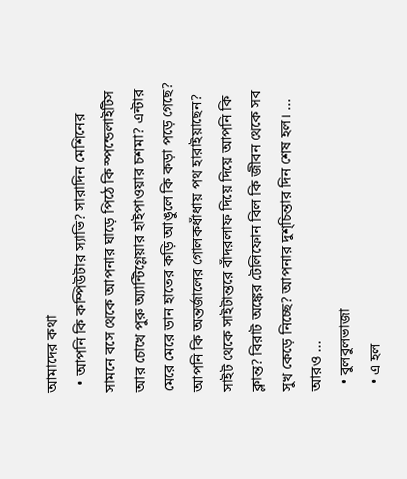আমাদের কথা
  • আপনি কি কম্পিউটার স্যাভি? সারাদিন মেশিনের সামনে বসে থেকে আপনার ঘাড়ে পিঠে কি স্পন্ডেলাইটিস আর চোখে পুরু অ্যান্টিগ্লেয়ার হাইপাওয়ার চশমা? এন্টার মেরে মেরে ডান হাতের কড়ি আঙুলে কি কড়া পড়ে গেছে? আপনি কি অন্তর্জালের গোলকধাঁধায় পথ হারাইয়াছেন? সাইট থেকে সাইটান্তরে বাঁদরলাফ দিয়ে দিয়ে আপনি কি ক্লান্ত? বিরাট অঙ্কের টেলিফোন বিল কি জীবন থেকে সব সুখ কেড়ে নিচ্ছে? আপনার দুশ্‌চিন্তার দিন শেষ হল। ... আরও ...
  • বুলবুলভাজা
  • এ হল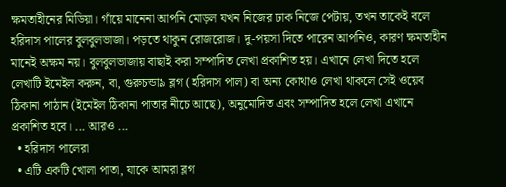ক্ষমতাহীনের মিডিয়া। গাঁয়ে মানেনা আপনি মোড়ল যখন নিজের ঢাক নিজে পেটায়, তখন তাকেই বলে হরিদাস পালের বুলবুলভাজা। পড়তে থাকুন রোজরোজ। দু-পয়সা দিতে পারেন আপনিও, কারণ ক্ষমতাহীন মানেই অক্ষম নয়। বুলবুলভাজায় বাছাই করা সম্পাদিত লেখা প্রকাশিত হয়। এখানে লেখা দিতে হলে লেখাটি ইমেইল করুন, বা, গুরুচন্ডা৯ ব্লগ (হরিদাস পাল) বা অন্য কোথাও লেখা থাকলে সেই ওয়েব ঠিকানা পাঠান (ইমেইল ঠিকানা পাতার নীচে আছে), অনুমোদিত এবং সম্পাদিত হলে লেখা এখানে প্রকাশিত হবে। ... আরও ...
  • হরিদাস পালেরা
  • এটি একটি খোলা পাতা, যাকে আমরা ব্লগ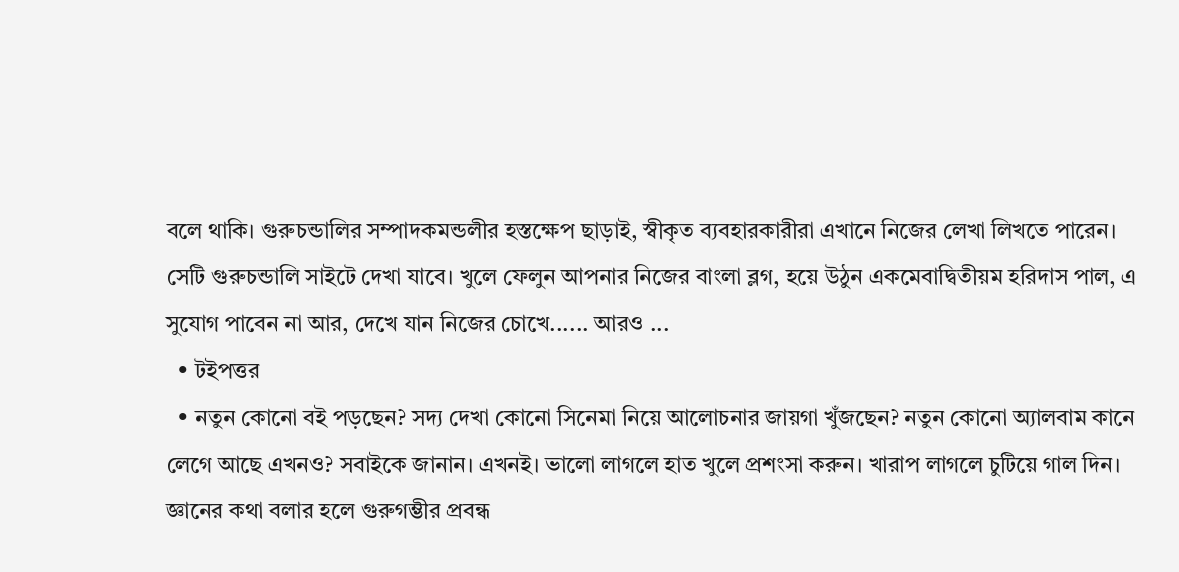বলে থাকি। গুরুচন্ডালির সম্পাদকমন্ডলীর হস্তক্ষেপ ছাড়াই, স্বীকৃত ব্যবহারকারীরা এখানে নিজের লেখা লিখতে পারেন। সেটি গুরুচন্ডালি সাইটে দেখা যাবে। খুলে ফেলুন আপনার নিজের বাংলা ব্লগ, হয়ে উঠুন একমেবাদ্বিতীয়ম হরিদাস পাল, এ সুযোগ পাবেন না আর, দেখে যান নিজের চোখে...... আরও ...
  • টইপত্তর
  • নতুন কোনো বই পড়ছেন? সদ্য দেখা কোনো সিনেমা নিয়ে আলোচনার জায়গা খুঁজছেন? নতুন কোনো অ্যালবাম কানে লেগে আছে এখনও? সবাইকে জানান। এখনই। ভালো লাগলে হাত খুলে প্রশংসা করুন। খারাপ লাগলে চুটিয়ে গাল দিন। জ্ঞানের কথা বলার হলে গুরুগম্ভীর প্রবন্ধ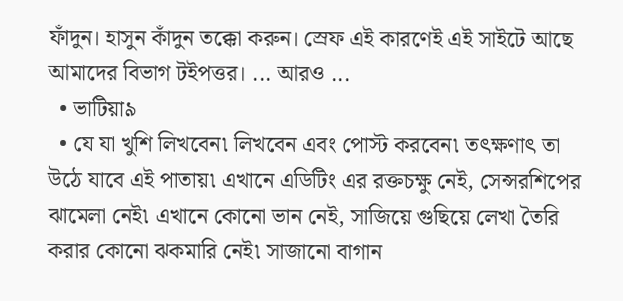ফাঁদুন। হাসুন কাঁদুন তক্কো করুন। স্রেফ এই কারণেই এই সাইটে আছে আমাদের বিভাগ টইপত্তর। ... আরও ...
  • ভাটিয়া৯
  • যে যা খুশি লিখবেন৷ লিখবেন এবং পোস্ট করবেন৷ তৎক্ষণাৎ তা উঠে যাবে এই পাতায়৷ এখানে এডিটিং এর রক্তচক্ষু নেই, সেন্সরশিপের ঝামেলা নেই৷ এখানে কোনো ভান নেই, সাজিয়ে গুছিয়ে লেখা তৈরি করার কোনো ঝকমারি নেই৷ সাজানো বাগান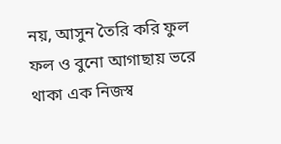নয়, আসুন তৈরি করি ফুল ফল ও বুনো আগাছায় ভরে থাকা এক নিজস্ব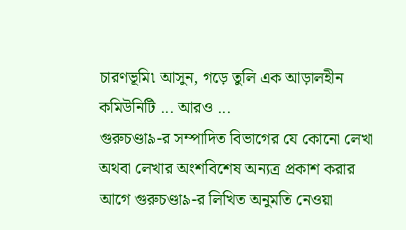চারণভূমি৷ আসুন, গড়ে তুলি এক আড়ালহীন কমিউনিটি ... আরও ...
গুরুচণ্ডা৯-র সম্পাদিত বিভাগের যে কোনো লেখা অথবা লেখার অংশবিশেষ অন্যত্র প্রকাশ করার আগে গুরুচণ্ডা৯-র লিখিত অনুমতি নেওয়া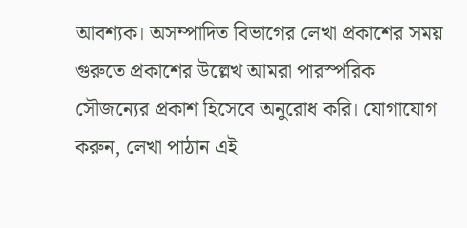আবশ্যক। অসম্পাদিত বিভাগের লেখা প্রকাশের সময় গুরুতে প্রকাশের উল্লেখ আমরা পারস্পরিক সৌজন্যের প্রকাশ হিসেবে অনুরোধ করি। যোগাযোগ করুন, লেখা পাঠান এই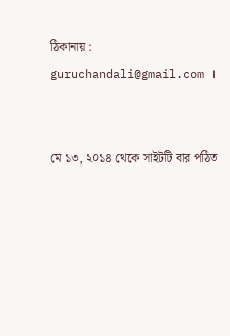ঠিকানায় : guruchandali@gmail.com ।


মে ১৩, ২০১৪ থেকে সাইটটি বার পঠিত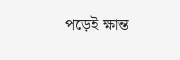পড়েই ক্ষান্ত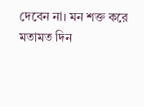দেবেন না। মন শক্ত করে মতামত দিন